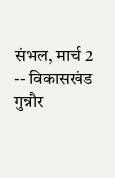संभल, मार्च 2 -- विकासखंड गुन्नौर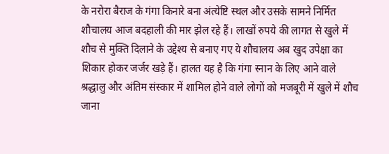के नरोरा बैराज के गंगा किनारे बना अंत्येष्टि स्थल और उसके सामने निर्मित शौचालय आज बदहाली की मार झेल रहे हैं। लाखों रुपये की लागत से खुले में शौच से मुक्ति दिलाने के उद्देश्य से बनाए गए ये शौचालय अब खुद उपेक्षा का शिकार होकर जर्जर खड़े हैं। हालत यह है कि गंगा स्नान के लिए आने वाले श्रद्धालु और अंतिम संस्कार में शामिल होने वाले लोगों को मजबूरी में खुले में शौच जाना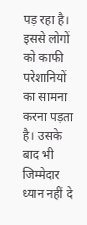पड़ रहा है। इससे लोगों को काफी परेशानियों का सामना करना पड़ता है। उसके बाद भी जिम्मेदार ध्यान नहीं दे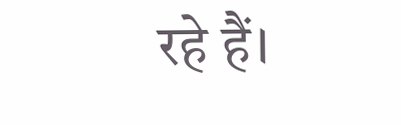रहे हैं।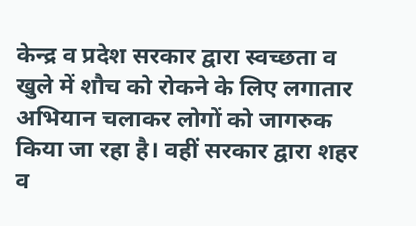केन्द्र व प्रदेश सरकार द्वारा स्वच्छता व खुले में शौच को रोकने के लिए लगातार अभियान चलाकर लोगों को जागरुक किया जा रहा है। वहीं सरकार द्वारा शहर व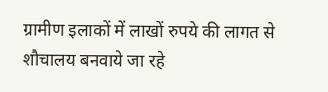ग्रामीण इलाकों में लाखों रुपये की लागत से शौचालय बनवाये जा रहे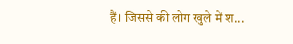हैं। जिससे की लोग खुले में श...